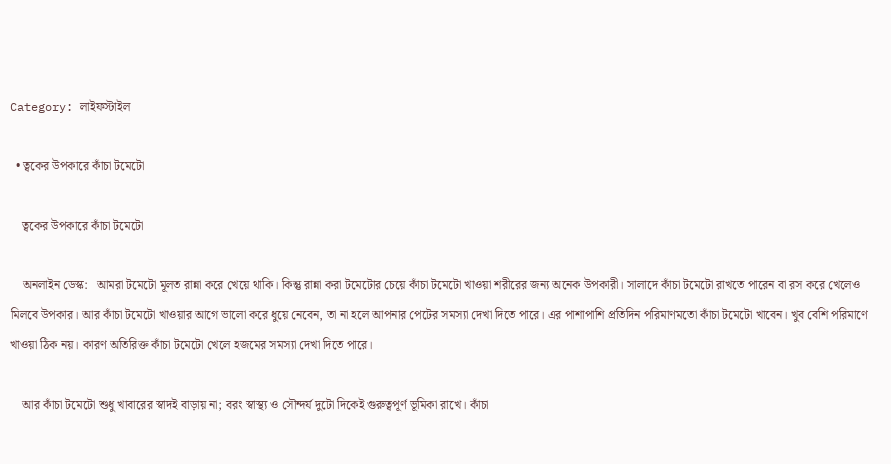Category: লাইফস্টাইল

  • ত্বকের উপকারে কাঁচা টমেটো

    ত্বকের উপকারে কাঁচা টমেটো

    অনলাইন ডেস্ক:   আমরা টমেটো মূলত রান্না করে খেয়ে থাকি। কিন্তু রান্না করা টমেটোর চেয়ে কাঁচা টমেটো খাওয়া শরীরের জন্য অনেক উপকারী। সালাদে কাঁচা টমেটো রাখতে পারেন বা রস করে খেলেও মিলবে উপকার। আর কাঁচা টমেটো খাওয়ার আগে ভালো করে ধুয়ে নেবেন, তা না হলে আপনার পেটের সমস্যা দেখা দিতে পারে। এর পাশাপাশি প্রতিদিন পরিমাণমতো কাঁচা টমেটো খাবেন। খুব বেশি পরিমাণে খাওয়া ঠিক নয়। কারণ অতিরিক্ত কাঁচা টমেটো খেলে হজমের সমস্যা দেখা দিতে পারে।

    আর কাঁচা টমেটো শুধু খাবারের স্বাদই বাড়ায় না; বরং স্বাস্থ্য ও সৌন্দর্য দুটো দিকেই গুরুত্বপূর্ণ ভূমিকা রাখে। কাঁচা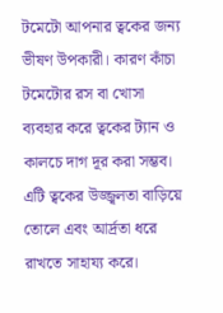টমেটো আপনার ত্বকের জন্য ভীষণ উপকারী। কারণ কাঁচা টমেটোর রস বা খোসা ব্যবহার করে ত্বকের ট্যান ও কালচে দাগ দূর করা সম্ভব। এটি ত্বকের উজ্জ্বলতা বাড়িয়ে তোলে এবং আর্দ্রতা ধরে রাখতে সাহায্য করে।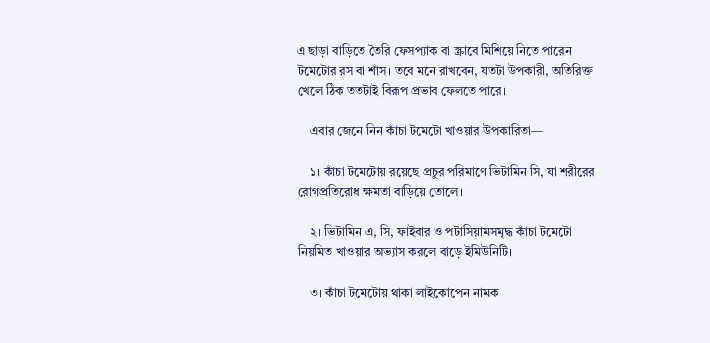এ ছাড়া বাড়িতে তৈরি ফেসপ্যাক বা স্ক্রাবে মিশিয়ে নিতে পারেন টমেটোর রস বা শাঁস। তবে মনে রাখবেন, যতটা উপকারী, অতিরিক্ত খেলে ঠিক ততটাই বিরূপ প্রভাব ফেলতে পারে।

    এবার জেনে নিন কাঁচা টমেটো খাওয়ার উপকারিতা—

    ১। কাঁচা টমেটোয় রয়েছে প্রচুর পরিমাণে ভিটামিন সি, যা শরীরের রোগপ্রতিরোধ ক্ষমতা বাড়িয়ে তোলে।

    ২। ভিটামিন এ, সি, ফাইবার ও পটাসিয়ামসমৃদ্ধ কাঁচা টমেটো নিয়মিত খাওয়ার অভ্যাস করলে বাড়ে ইমিউনিটি।

    ৩। কাঁচা টমেটোয় থাকা লাইকোপেন নামক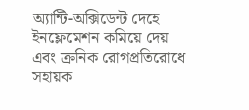অ্যান্টি-অক্সিডেন্ট দেহে ইনফ্লেমেশন কমিয়ে দেয় এবং ক্রনিক রোগপ্রতিরোধে সহায়ক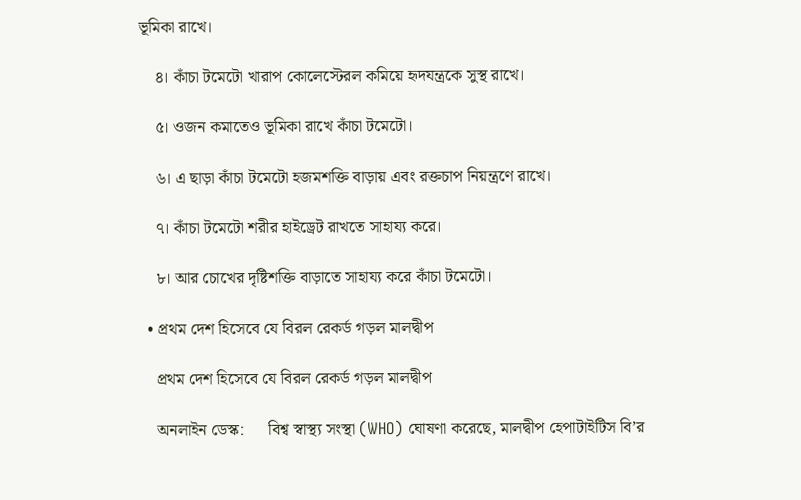ভূমিকা রাখে।

    ৪। কাঁচা টমেটো খারাপ কোলেস্টেরল কমিয়ে হৃদযন্ত্রকে সুস্থ রাখে।

    ৫। ওজন কমাতেও ভূমিকা রাখে কাঁচা টমেটো।

    ৬। এ ছাড়া কাঁচা টমেটো হজমশক্তি বাড়ায় এবং রক্তচাপ নিয়ন্ত্রণে রাখে।

    ৭। কাঁচা টমেটো শরীর হাইড্রেট রাখতে সাহায্য করে।

    ৮। আর চোখের দৃষ্টিশক্তি বাড়াতে সাহায্য করে কাঁচা টমেটো।

  • প্রথম দেশ হিসেবে যে বিরল রেকর্ড গড়ল মালদ্বীপ

    প্রথম দেশ হিসেবে যে বিরল রেকর্ড গড়ল মালদ্বীপ

    অনলাইন ডেস্ক:      বিশ্ব স্বাস্থ্য সংস্থা (WHO) ঘোষণা করেছে, মালদ্বীপ হেপাটাইটিস বি’র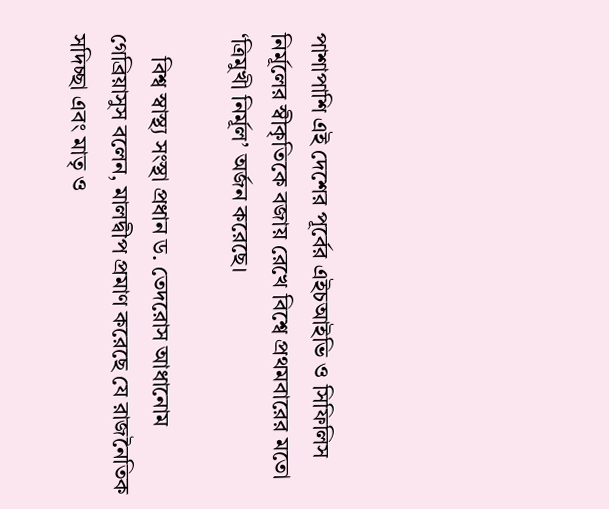পাশাপাশি এই দেশের পূর্বের এইচআইভি ও সিফিলিস নির্মূলের স্বীকৃতিকে বজায় রেখে বিশ্বে প্রথমবারের মতো ‘ত্রিমুখী নির্মূল’ অর্জন করেছে।

    বিশ্ব স্বাস্থ্য সংস্থা প্রধান ড. তেদরোস আধানোম গেব্রিয়াসুস বলেন, মালদ্বীপ প্রমাণ করেছে যে রাজনৈতিক সদিচ্ছা এবং মাতৃ ও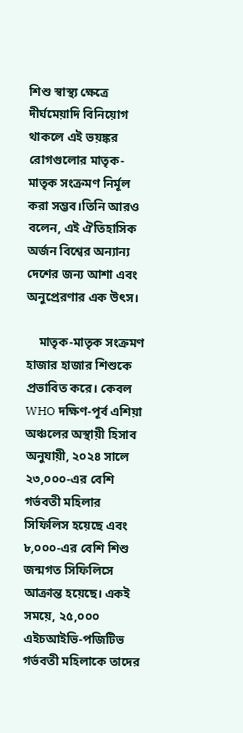শিশু স্বাস্থ্য ক্ষেত্রে দীর্ঘমেয়াদি বিনিয়োগ থাকলে এই ভয়ঙ্কর রোগগুলোর মাতৃক-মাতৃক সংক্রমণ নির্মূল করা সম্ভব।তিনি আরও বলেন, এই ঐতিহাসিক অর্জন বিশ্বের অন্যান্য দেশের জন্য আশা এবং অনুপ্রেরণার এক উৎস।

    মাতৃক-মাতৃক সংক্রমণ হাজার হাজার শিশুকে প্রভাবিত করে। কেবল WHO দক্ষিণ-পূর্ব এশিয়া অঞ্চলের অস্থায়ী হিসাব অনুযায়ী, ২০২৪ সালে ২৩,০০০-এর বেশি গর্ভবতী মহিলার সিফিলিস হয়েছে এবং ৮,০০০-এর বেশি শিশু জন্মগত সিফিলিসে আক্রান্ত হয়েছে। একই সময়ে, ২৫,০০০ এইচআইভি-পজিটিভ গর্ভবতী মহিলাকে তাদের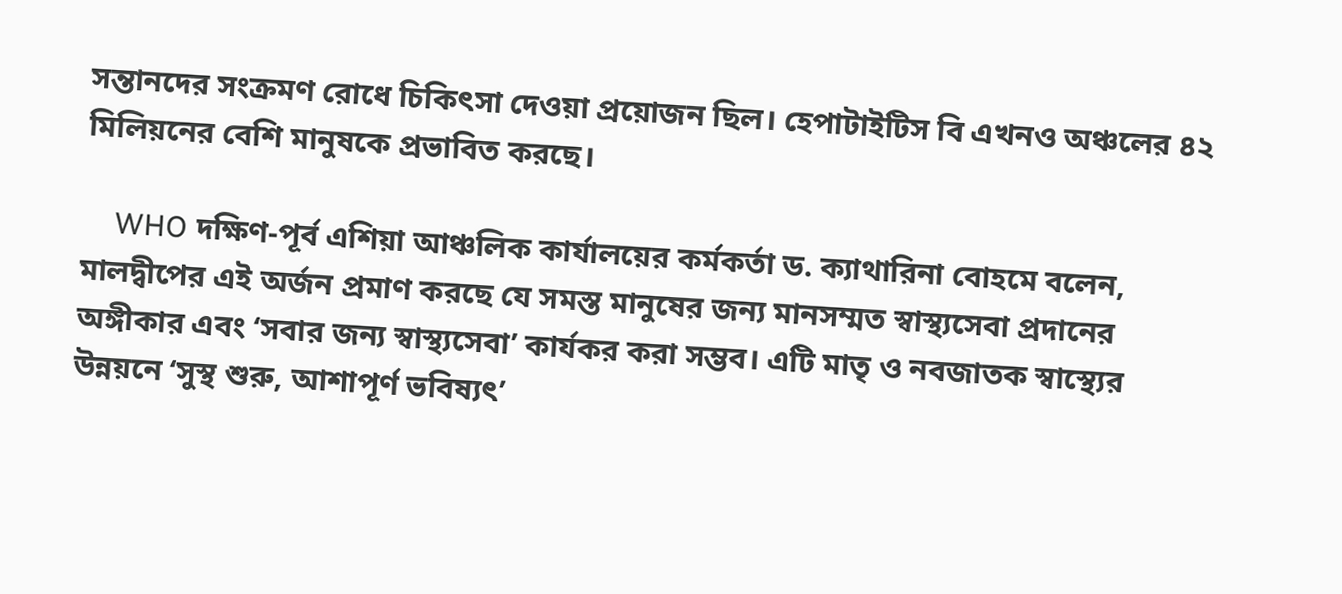সন্তানদের সংক্রমণ রোধে চিকিৎসা দেওয়া প্রয়োজন ছিল। হেপাটাইটিস বি এখনও অঞ্চলের ৪২ মিলিয়নের বেশি মানুষকে প্রভাবিত করছে।

    WHO দক্ষিণ-পূর্ব এশিয়া আঞ্চলিক কার্যালয়ের কর্মকর্তা ড. ক্যাথারিনা বোহমে বলেন, মালদ্বীপের এই অর্জন প্রমাণ করছে যে সমস্ত মানুষের জন্য মানসম্মত স্বাস্থ্যসেবা প্রদানের অঙ্গীকার এবং ‘সবার জন্য স্বাস্থ্যসেবা’ কার্যকর করা সম্ভব। এটি মাতৃ ও নবজাতক স্বাস্থ্যের উন্নয়নে ‘সুস্থ শুরু, আশাপূর্ণ ভবিষ্যৎ’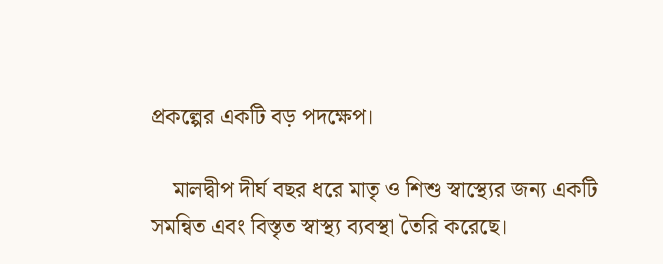প্রকল্পের একটি বড় পদক্ষেপ।

    মালদ্বীপ দীর্ঘ বছর ধরে মাতৃ ও শিশু স্বাস্থ্যের জন্য একটি সমন্বিত এবং বিস্তৃত স্বাস্থ্য ব্যবস্থা তৈরি করেছে।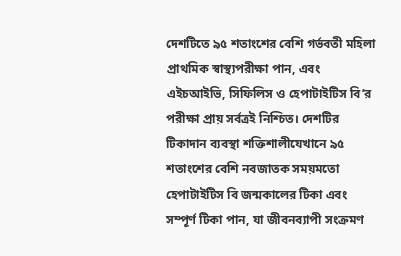দেশটিতে ৯৫ শতাংশের বেশি গর্ভবতী মহিলা প্রাথমিক স্বাস্থ্যপরীক্ষা পান, এবং এইচআইভি, সিফিলিস ও হেপাটাইটিস বি’র পরীক্ষা প্রায় সর্বত্রই নিশ্চিত। দেশটির টিকাদান ব্যবস্থা শক্তিশালীযেখানে ৯৫ শতাংশের বেশি নবজাতক সময়মতো হেপাটাইটিস বি জন্মকালের টিকা এবং সম্পূর্ণ টিকা পান, যা জীবনব্যাপী সংক্রমণ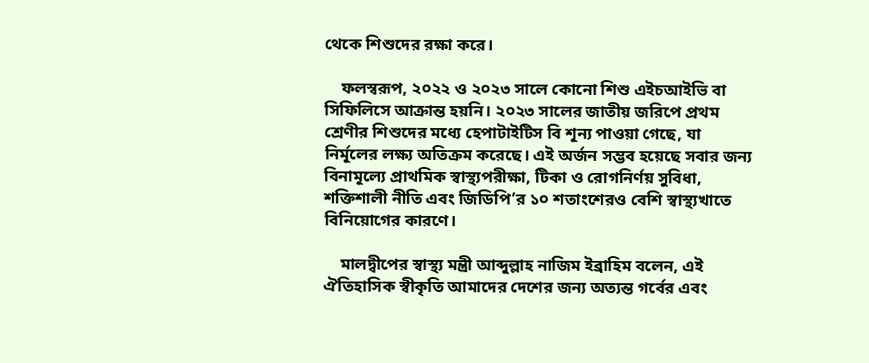থেকে শিশুদের রক্ষা করে।

    ফলস্বরূপ, ২০২২ ও ২০২৩ সালে কোনো শিশু এইচআইভি বা সিফিলিসে আক্রান্ত হয়নি। ২০২৩ সালের জাতীয় জরিপে প্রথম শ্রেণীর শিশুদের মধ্যে হেপাটাইটিস বি শূন্য পাওয়া গেছে, যা নির্মূলের লক্ষ্য অতিক্রম করেছে। এই অর্জন সম্ভব হয়েছে সবার জন্য বিনামূল্যে প্রাথমিক স্বাস্থ্যপরীক্ষা, টিকা ও রোগনির্ণয় সুবিধা, শক্তিশালী নীতি এবং জিডিপি’র ১০ শতাংশেরও বেশি স্বাস্থ্যখাতে বিনিয়োগের কারণে।

    মালদ্বীপের স্বাস্থ্য মন্ত্রী আব্দুল্লাহ নাজিম ইব্রাহিম বলেন, এই ঐতিহাসিক স্বীকৃতি আমাদের দেশের জন্য অত্যন্ত গর্বের এবং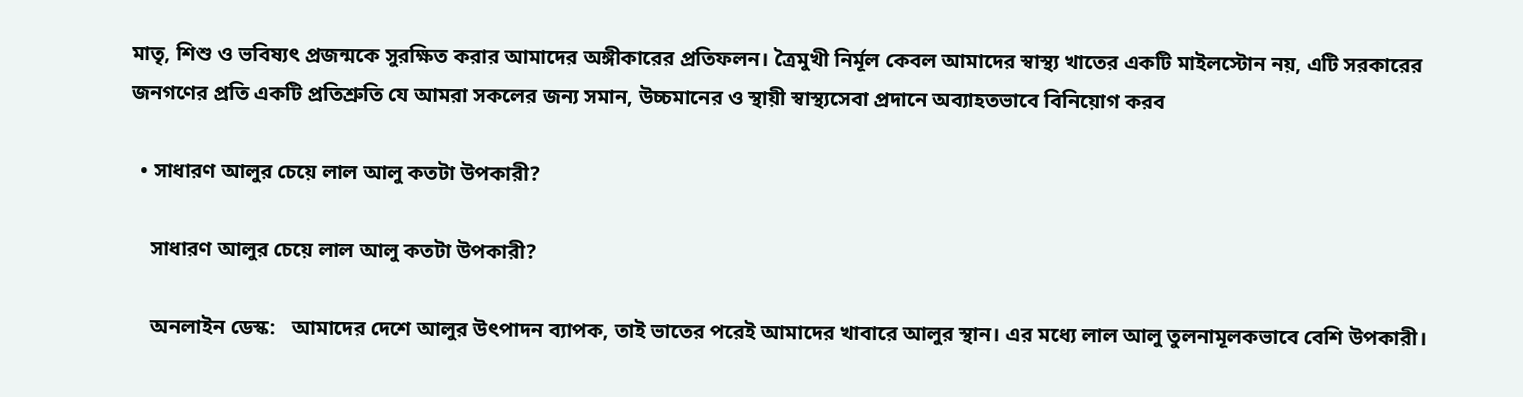মাতৃ, শিশু ও ভবিষ্যৎ প্রজন্মকে সুরক্ষিত করার আমাদের অঙ্গীকারের প্রতিফলন। ত্রৈমুখী নির্মূল কেবল আমাদের স্বাস্থ্য খাতের একটি মাইলস্টোন নয়, এটি সরকারের জনগণের প্রতি একটি প্রতিশ্রুতি যে আমরা সকলের জন্য সমান, উচ্চমানের ও স্থায়ী স্বাস্থ্যসেবা প্রদানে অব্যাহতভাবে বিনিয়োগ করব

  • সাধারণ আলুর চেয়ে লাল আলু কতটা উপকারী?

    সাধারণ আলুর চেয়ে লাল আলু কতটা উপকারী?

    অনলাইন ডেস্ক:   আমাদের দেশে আলুর উৎপাদন ব্যাপক, তাই ভাতের পরেই আমাদের খাবারে আলুর স্থান। এর মধ্যে লাল আলু তুলনামূলকভাবে বেশি উপকারী।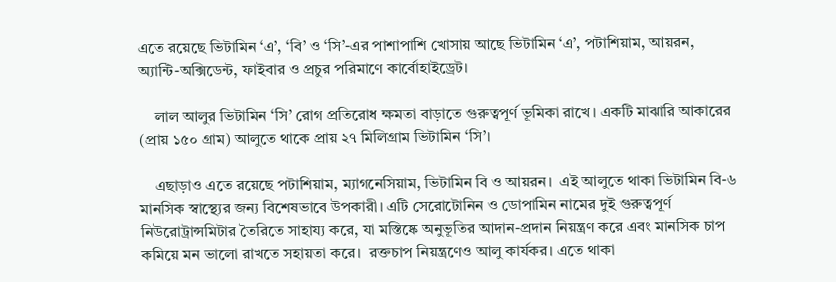এতে রয়েছে ভিটামিন ‘এ’, ‘বি’ ও ‘সি’-এর পাশাপাশি খোসায় আছে ভিটামিন ‘এ’, পটাশিয়াম, আয়রন, অ্যান্টি-অক্সিডেন্ট, ফাইবার ও প্রচুর পরিমাণে কার্বোহাইড্রেট।

    লাল আলুর ভিটামিন ‘সি’ রোগ প্রতিরোধ ক্ষমতা বাড়াতে গুরুত্বপূর্ণ ভূমিকা রাখে। একটি মাঝারি আকারের (প্রায় ১৫০ গ্রাম) আলুতে থাকে প্রায় ২৭ মিলিগ্রাম ভিটামিন ‘সি’।

    এছাড়াও এতে রয়েছে পটাশিয়াম, ম্যাগনেসিয়াম, ভিটামিন বি ও আয়রন।  এই আলুতে থাকা ভিটামিন বি-৬ মানসিক স্বাস্থ্যের জন্য বিশেষভাবে উপকারী। এটি সেরোটোনিন ও ডোপামিন নামের দুই গুরুত্বপূর্ণ নিউরোট্রান্সমিটার তৈরিতে সাহায্য করে, যা মস্তিষ্কে অনুভূতির আদান-প্রদান নিয়ন্ত্রণ করে এবং মানসিক চাপ কমিয়ে মন ভালো রাখতে সহায়তা করে।  রক্তচাপ নিয়ন্ত্রণেও আলু কার্যকর। এতে থাকা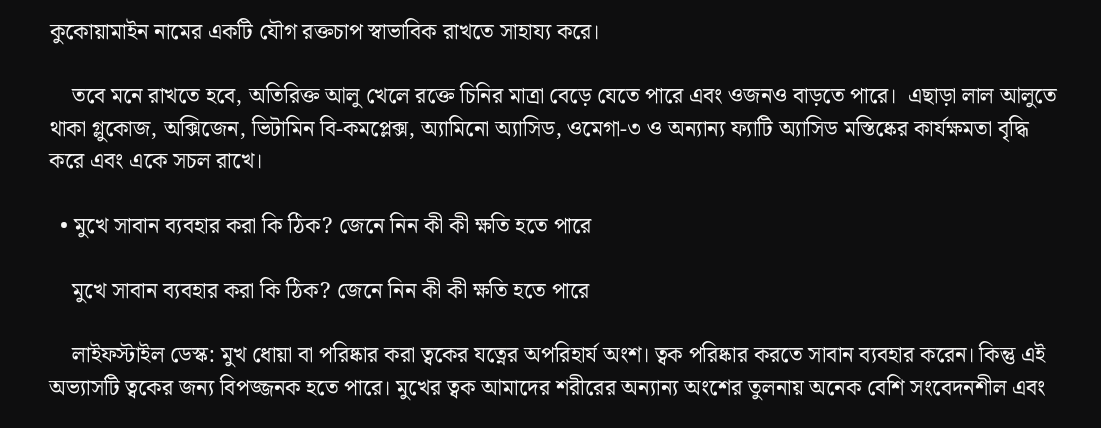কুকোয়ামাইন নামের একটি যৌগ রক্তচাপ স্বাভাবিক রাখতে সাহায্য করে।

    তবে মনে রাখতে হবে, অতিরিক্ত আলু খেলে রক্তে চিনির মাত্রা বেড়ে যেতে পারে এবং ওজনও বাড়তে পারে।  এছাড়া লাল আলুতে থাকা গ্লুকোজ, অক্সিজেন, ভিটামিন বি-কমপ্লেক্স, অ্যামিনো অ্যাসিড, ওমেগা-৩ ও অন্যান্য ফ্যাটি অ্যাসিড মস্তিষ্কের কার্যক্ষমতা বৃদ্ধি করে এবং একে সচল রাখে।

  • মুখে সাবান ব্যবহার করা কি ঠিক? জেনে নিন কী কী ক্ষতি হতে পারে

    মুখে সাবান ব্যবহার করা কি ঠিক? জেনে নিন কী কী ক্ষতি হতে পারে

    লাইফস্টাইল ডেস্ক: মুখ ধোয়া বা পরিষ্কার করা ত্বকের যত্নের অপরিহার্য অংশ। ত্বক পরিষ্কার করতে সাবান ব্যবহার করেন। কিন্তু এই অভ্যাসটি ত্বকের জন্য বিপজ্জনক হতে পারে। মুখের ত্বক আমাদের শরীরের অন্যান্য অংশের তুলনায় অনেক বেশি সংবেদনশীল এবং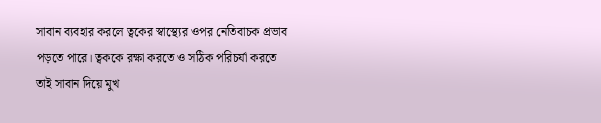সাবান ব্যবহার করলে ত্বকের স্বাস্থ্যের ওপর নেতিবাচক প্রভাব পড়তে পারে। ত্বককে রক্ষা করতে ও সঠিক পরিচর্যা করতে তাই সাবান দিয়ে মুখ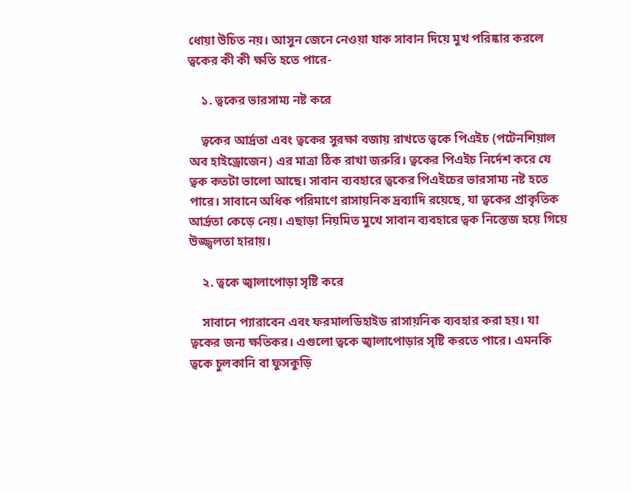ধোয়া উচিত নয়। আসুন জেনে নেওয়া যাক সাবান দিয়ে মুখ পরিষ্কার করলে ত্বকের কী কী ক্ষতি হতে পারে-

    ১. ত্বকের ভারসাম্য নষ্ট করে

    ত্বকের আর্দ্রতা এবং ত্বকের সুরক্ষা বজায় রাখতে ত্বকে পিএইচ (পটেনশিয়াল অব হাইড্রোজেন) এর মাত্রা ঠিক রাখা জরুরি। ত্বকের পিএইচ নির্দেশ করে যে ত্বক কতটা ভালো আছে। সাবান ব্যবহারে ত্বকের পিএইচের ভারসাম্য নষ্ট হতে পারে। সাবানে অধিক পরিমাণে রাসায়নিক দ্রব্যাদি রয়েছে, যা ত্বকের প্রাকৃতিক আর্দ্রতা কেড়ে নেয়। এছাড়া নিয়মিত মুখে সাবান ব্যবহারে ত্বক নিস্তেজ হয়ে গিয়ে উজ্জ্বলতা হারায়।

    ২. ত্বকে জ্বালাপোড়া সৃষ্টি করে

    সাবানে প্যারাবেন এবং ফরমালডিহাইড রাসায়নিক ব্যবহার করা হয়। যা ত্বকের জন্য ক্ষতিকর। এগুলো ত্বকে জ্বালাপোড়ার সৃষ্টি করতে পারে। এমনকি ত্বকে চুলকানি বা ফুসকুড়ি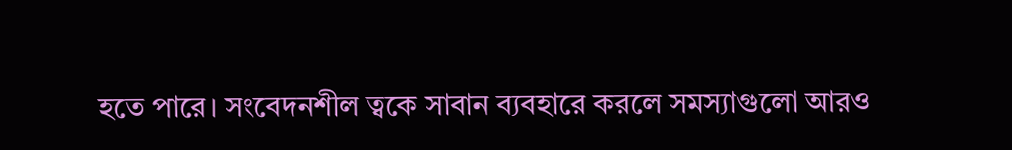হতে পারে। সংবেদনশীল ত্বকে সাবান ব্যবহারে করলে সমস্যাগুলো আরও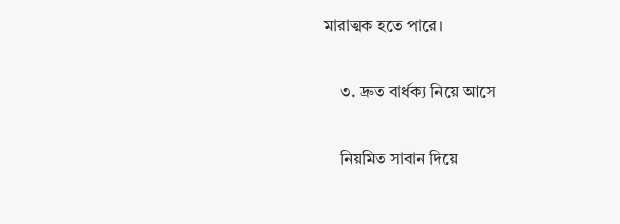মারাত্মক হতে পারে।

    ৩. দ্রুত বার্ধক্য নিয়ে আসে

    নিয়মিত সাবান দিয়ে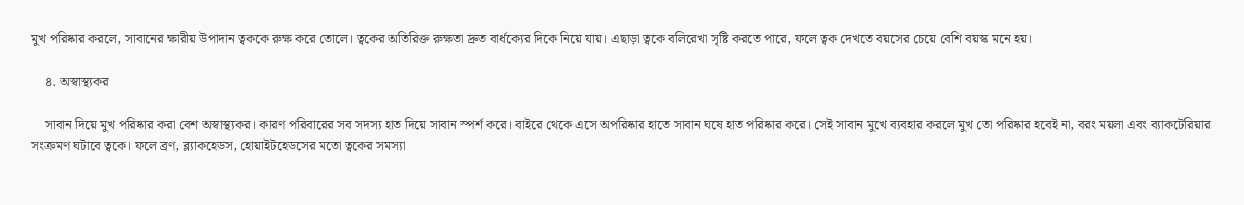মুখ পরিষ্কার করলে, সাবানের ক্ষারীয় উপাদান ত্বককে রুক্ষ করে তোলে। ত্বকের অতিরিক্ত রুক্ষতা দ্রুত বার্ধক্যের দিকে নিয়ে যায়। এছাড়া ত্বকে বলিরেখা সৃষ্টি করতে পারে, ফলে ত্বক দেখতে বয়সের চেয়ে বেশি বয়স্ক মনে হয়।

    ৪. অস্বাস্থ্যকর

    সাবান দিয়ে মুখ পরিষ্কার করা বেশ অস্বাস্থ্যকর। কারণ পরিবারের সব সদস্য হাত দিয়ে সাবান স্পর্শ করে। বাইরে থেকে এসে অপরিষ্কার হাতে সাবান ঘষে হাত পরিষ্কার করে। সেই সাবান মুখে ব্যবহার করলে মুখ তো পরিষ্কার হবেই না, বরং ময়লা এবং ব্যাকটেরিয়ার সংক্রমণ ঘটাবে ত্বকে। ফলে ব্রণ, ব্ল্যাকহেডস, হোয়াইটহেডসের মতো ত্বকের সমস্যা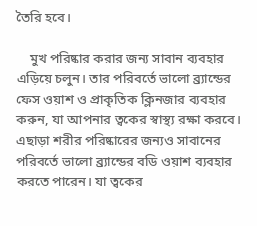তৈরি হবে।

    মুখ পরিষ্কার করার জন্য সাবান ব্যবহার এড়িয়ে চলুন। তার পরিবর্তে ভালো ব্র্যান্ডের ফেস ওয়াশ ও প্রাকৃতিক ক্লিনজার ব্যবহার করুন, যা আপনার ত্বকের স্বাস্থ্য রক্ষা করবে। এছাড়া শরীর পরিষ্কারের জন্যও সাবানের পরিবর্তে ভালো ব্র্যান্ডের বডি ওয়াশ ব্যবহার করতে পারেন। যা ত্বকের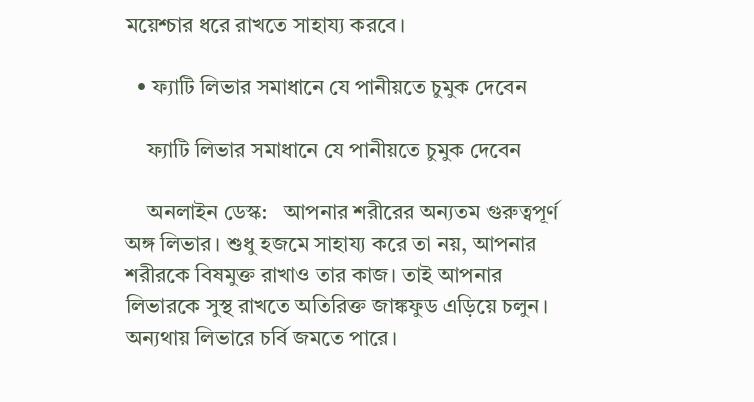ময়েশ্চার ধরে রাখতে সাহায্য করবে।

  • ফ্যাটি লিভার সমাধানে যে পানীয়তে চুমুক দেবেন

    ফ্যাটি লিভার সমাধানে যে পানীয়তে চুমুক দেবেন

    অনলাইন ডেস্ক:   আপনার শরীরের অন্যতম গুরুত্বপূর্ণ অঙ্গ লিভার। শুধু হজমে সাহায্য করে তা নয়, আপনার শরীরকে বিষমুক্ত রাখাও তার কাজ। তাই আপনার লিভারকে সুস্থ রাখতে অতিরিক্ত জাঙ্কফুড এড়িয়ে চলুন। অন্যথায় লিভারে চর্বি জমতে পারে।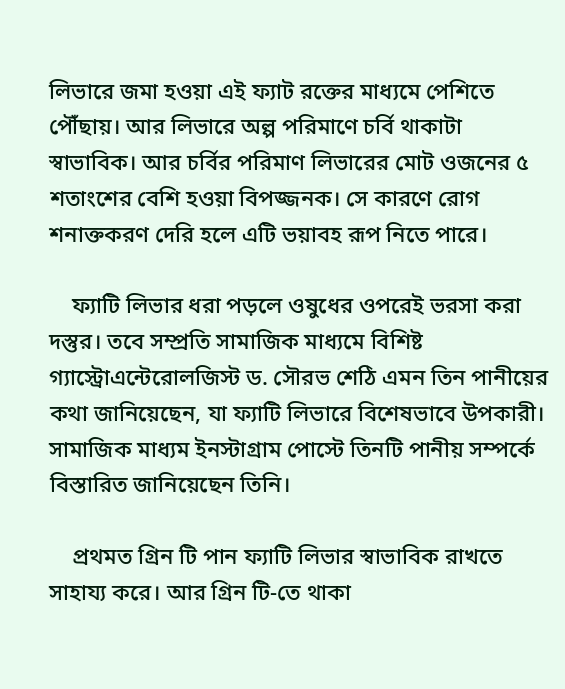লিভারে জমা হওয়া এই ফ্যাট রক্তের মাধ্যমে পেশিতে পৌঁছায়। আর লিভারে অল্প পরিমাণে চর্বি থাকাটা স্বাভাবিক। আর চর্বির পরিমাণ লিভারের মোট ওজনের ৫ শতাংশের বেশি হওয়া বিপজ্জনক। সে কারণে রোগ শনাক্তকরণ দেরি হলে এটি ভয়াবহ রূপ নিতে পারে।

    ফ্যাটি লিভার ধরা পড়লে ওষুধের ওপরেই ভরসা করা দস্তুর। তবে সম্প্রতি সামাজিক মাধ্যমে বিশিষ্ট গ্যাস্ট্রোএন্টেরোলজিস্ট ড. সৌরভ শেঠি এমন তিন পানীয়ের কথা জানিয়েছেন, যা ফ্যাটি লিভারে বিশেষভাবে উপকারী। সামাজিক মাধ্যম ইনস্টাগ্রাম পোস্টে তিনটি পানীয় সম্পর্কে বিস্তারিত জানিয়েছেন তিনি।

    প্রথমত গ্রিন টি পান ফ্যাটি লিভার স্বাভাবিক রাখতে সাহায্য করে। আর গ্রিন টি-তে থাকা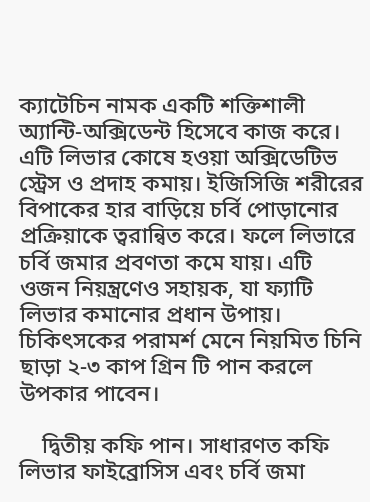ক্যাটেচিন নামক একটি শক্তিশালী অ্যান্টি-অক্সিডেন্ট হিসেবে কাজ করে। এটি লিভার কোষে হওয়া অক্সিডেটিভ স্ট্রেস ও প্রদাহ কমায়। ইজিসিজি শরীরের বিপাকের হার বাড়িয়ে চর্বি পোড়ানোর প্রক্রিয়াকে ত্বরান্বিত করে। ফলে লিভারে চর্বি জমার প্রবণতা কমে যায়। এটি ওজন নিয়ন্ত্রণেও সহায়ক, যা ফ্যাটি লিভার কমানোর প্রধান উপায়। চিকিৎসকের পরামর্শ মেনে নিয়মিত চিনি ছাড়া ২-৩ কাপ গ্রিন টি পান করলে উপকার পাবেন।

    দ্বিতীয় কফি পান। সাধারণত কফি লিভার ফাইব্রোসিস এবং চর্বি জমা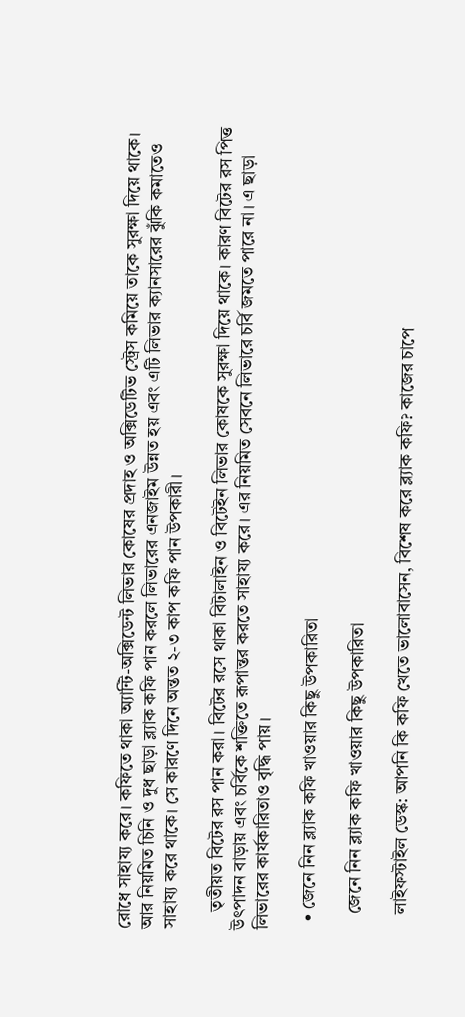রোধে সাহায্য করে। কফিতে থাকা অ্যান্টি-অক্সিডেন্ট লিভার কোষের প্রদাহ ও অক্সিডেটিভ স্ট্রেস কমিয়ে তাকে সুরক্ষা দিয়ে থাকে। আর নিয়মিত চিনি ও দুধ ছাড়া ব্ল্যাক কফি পান করলে লিভারের এনজাইম উন্নত হয় এবং এটি লিভার ক্যানসারের ঝুঁকি কমাতেও সাহায্য করে থাকে। সে কারণে দিনে অন্তত ২-৩ কাপ কফি পান উপকারী।

    তৃতীয়ত বিটের রস পান করা। বিটের রসে থাকা বিটালাইন ও বিটেইন লিভার কোষকে সুরক্ষা দিয়ে থাকে। কারণ বিটের রস পিত্ত উৎপাদন বাড়ায় এবং চর্বিকে শক্তিতে রূপান্তর করতে সাহায্য করে। এর নিয়মিত সেবনে লিভারে চর্বি জমতে পারে না। এ ছাড়া লিভারের কার্যকারিতাও বৃদ্ধি পায়।

  • জেনে নিন ব্ল্যাক কফি খাওয়ার কিছু উপকারিতা

    জেনে নিন ব্ল্যাক কফি খাওয়ার কিছু উপকারিতা

    লাইফস্টাইল ডেস্ক: আপনি কি কফি খেতে ভালোবাসেন, বিশেষ করে ব্ল্যাক কফি? কাজের চাপে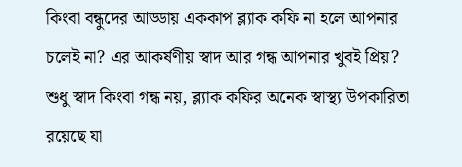কিংবা বন্ধুদের আড্ডায় এককাপ ব্ল্যাক কফি না হলে আপনার চলেই না? এর আকর্ষণীয় স্বাদ আর গন্ধ আপনার খুবই প্রিয়? শুধু স্বাদ কিংবা গন্ধ নয়, ব্ল্যাক কফির অনেক স্বাস্থ্য উপকারিতা রয়েছে যা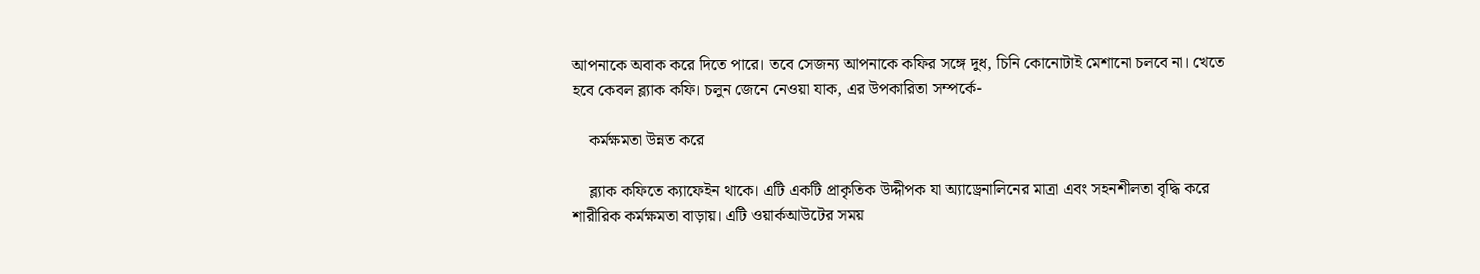আপনাকে অবাক করে দিতে পারে। তবে সেজন্য আপনাকে কফির সঙ্গে দুধ, চিনি কোনোটাই মেশানো চলবে না। খেতে হবে কেবল ব্ল্যাক কফি। চলুন জেনে নেওয়া যাক, এর উপকারিতা সম্পর্কে-

    কর্মক্ষমতা উন্নত করে

    ব্ল্যাক কফিতে ক্যাফেইন থাকে। এটি একটি প্রাকৃতিক উদ্দীপক যা অ্যাড্রেনালিনের মাত্রা এবং সহনশীলতা বৃদ্ধি করে শারীরিক কর্মক্ষমতা বাড়ায়। এটি ওয়ার্কআউটের সময়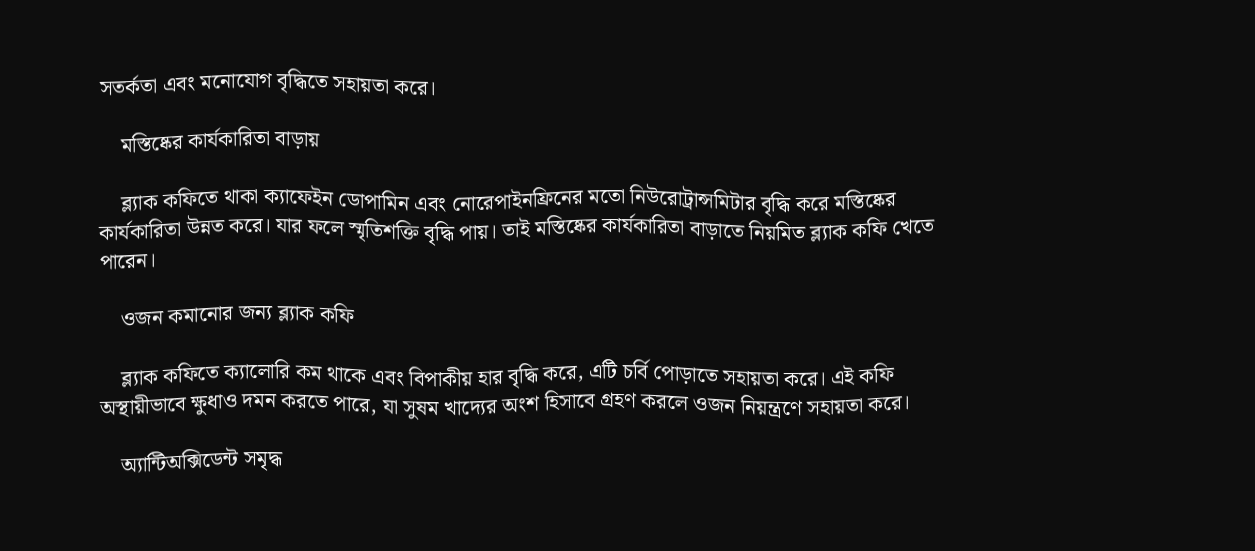সতর্কতা এবং মনোযোগ বৃদ্ধিতে সহায়তা করে।

    মস্তিষ্কের কার্যকারিতা বাড়ায়

    ব্ল্যাক কফিতে থাকা ক্যাফেইন ডোপামিন এবং নোরেপাইনফ্রিনের মতো নিউরোট্রান্সমিটার বৃদ্ধি করে মস্তিষ্কের কার্যকারিতা উন্নত করে। যার ফলে স্মৃতিশক্তি বৃদ্ধি পায়। তাই মস্তিষ্কের কার্যকারিতা বাড়াতে নিয়মিত ব্ল্যাক কফি খেতে পারেন।

    ওজন কমানোর জন্য ব্ল্যাক কফি

    ব্ল্যাক কফিতে ক্যালোরি কম থাকে এবং বিপাকীয় হার বৃদ্ধি করে, এটি চর্বি পোড়াতে সহায়তা করে। এই কফি অস্থায়ীভাবে ক্ষুধাও দমন করতে পারে, যা সুষম খাদ্যের অংশ হিসাবে গ্রহণ করলে ওজন নিয়ন্ত্রণে সহায়তা করে।

    অ্যান্টিঅক্সিডেন্ট সমৃদ্ধ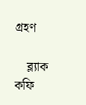গ্রহণ

    ব্ল্যাক কফি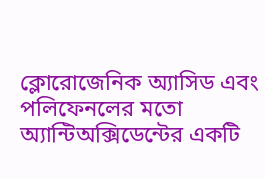ক্লোরোজেনিক অ্যাসিড এবং পলিফেনলের মতো অ্যান্টিঅক্সিডেন্টের একটি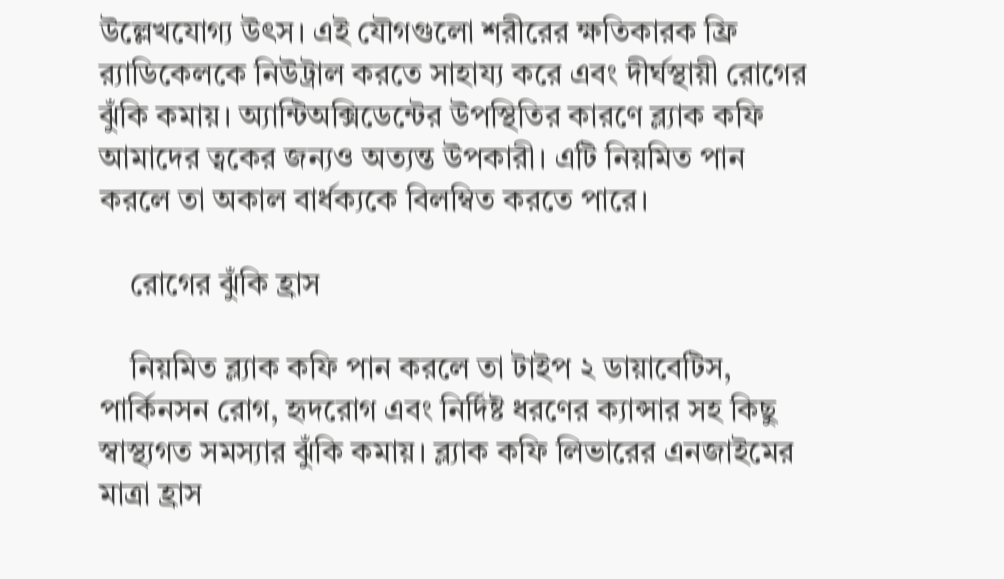উল্লেখযোগ্য উৎস। এই যৌগগুলো শরীরের ক্ষতিকারক ফ্রি র‍্যাডিকেলকে নিউট্রাল করতে সাহায্য করে এবং দীর্ঘস্থায়ী রোগের ঝুঁকি কমায়। অ্যান্টিঅক্সিডেন্টের উপস্থিতির কারণে ব্ল্যাক কফি আমাদের ত্বকের জন্যও অত্যন্ত উপকারী। এটি নিয়মিত পান করলে তা অকাল বার্ধক্যকে বিলম্বিত করতে পারে।

    রোগের ঝুঁকি হ্রাস

    নিয়মিত ব্ল্যাক কফি পান করলে তা টাইপ ২ ডায়াবেটিস, পার্কিনসন রোগ, হৃদরোগ এবং নির্দিষ্ট ধরণের ক্যান্সার সহ কিছু স্বাস্থ্যগত সমস্যার ঝুঁকি কমায়। ব্ল্যাক কফি লিভারের এনজাইমের মাত্রা হ্রাস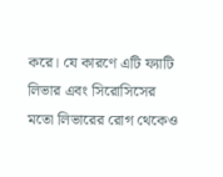করে। যে কারণে এটি ফ্যাটি লিভার এবং সিরোসিসের মতো লিভারের রোগ থেকেও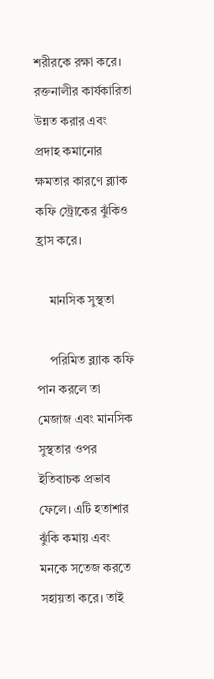শরীরকে রক্ষা করে। রক্তনালীর কার্যকারিতা উন্নত করার এবং প্রদাহ কমানোর ক্ষমতার কারণে ব্ল্যাক কফি স্ট্রোকের ঝুঁকিও হ্রাস করে।

    মানসিক সুস্থতা

    পরিমিত ব্ল্যাক কফি পান করলে তা মেজাজ এবং মানসিক সুস্থতার ওপর ইতিবাচক প্রভাব ফেলে। এটি হতাশার ঝুঁকি কমায় এবং মনকে সতেজ করতে সহায়তা করে। তাই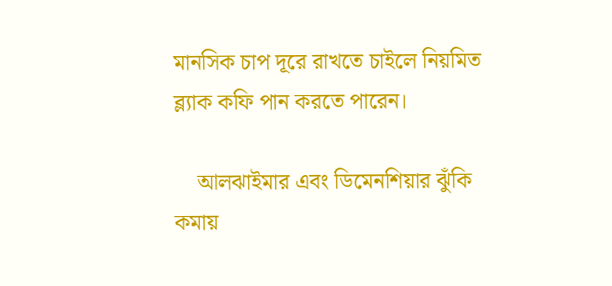মানসিক চাপ দূরে রাখতে চাইলে নিয়মিত ব্ল্যাক কফি পান করতে পারেন।

    আলঝাইমার এবং ডিমেনশিয়ার ঝুঁকি কমায়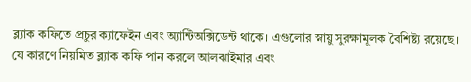ব্ল্যাক কফিতে প্রচুর ক্যাফেইন এবং অ্যান্টিঅক্সিডেন্ট থাকে। এগুলোর স্নায়ু সুরক্ষামূলক বৈশিষ্ট্য রয়েছে। যে কারণে নিয়মিত ব্ল্যাক কফি পান করলে আলঝাইমার এবং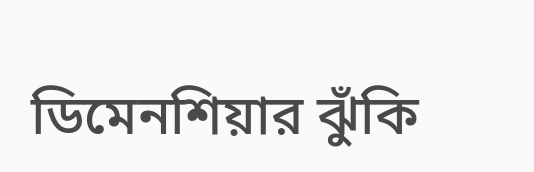ডিমেনশিয়ার ঝুঁকি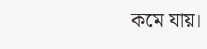কমে যায়।